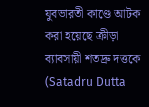যুবভারতী কাণ্ডে আটক করা হয়েছে ক্রীড়া ব্যাবসায়ী শতদ্রু দত্তকে (Satadru Dutta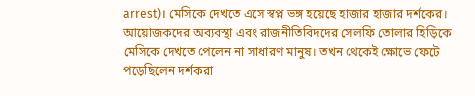arrest)। মেসিকে দেখতে এসে স্বপ্ন ভঙ্গ হয়েছে হাজার হাজার দর্শকের। আয়োজকদের অব্যবস্থা এবং রাজনীতিবিদদের সেলফি তোলার হিড়িকে মেসিকে দেখতে পেলেন না সাধারণ মানুষ। তখন থেকেই ক্ষোভে ফেটে পড়েছিলেন দর্শকরা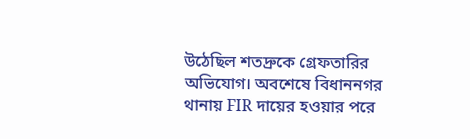উঠেছিল শতদ্রুকে গ্রেফতারির অভিযোগ। অবশেষে বিধাননগর থানায় FIR দায়ের হওয়ার পরে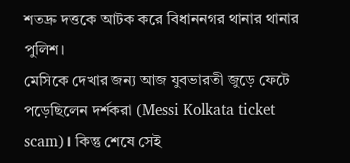শতদ্রু দত্তকে আটক করে বিধাননগর থানার থানার পুলিশ।
মেসিকে দেখার জন্য আজ যুবভারতী জুড়ে ফেটে পড়েছিলেন দর্শকরা (Messi Kolkata ticket scam)। কিন্তু শেষে সেই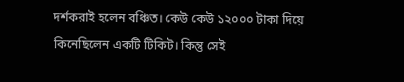দর্শকরাই হলেন বঞ্চিত। কেউ কেউ ১২০০০ টাকা দিয়ে কিনেছিলেন একটি টিকিট। কিন্তু সেই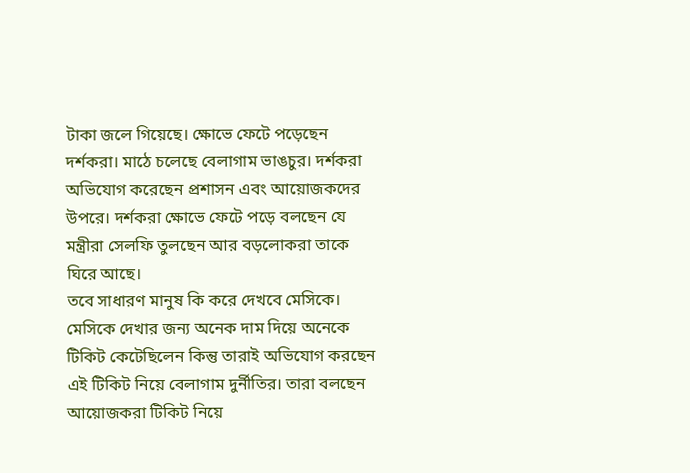টাকা জলে গিয়েছে। ক্ষোভে ফেটে পড়েছেন দর্শকরা। মাঠে চলেছে বেলাগাম ভাঙচুর। দর্শকরা অভিযোগ করেছেন প্রশাসন এবং আয়োজকদের উপরে। দর্শকরা ক্ষোভে ফেটে পড়ে বলছেন যে মন্ত্রীরা সেলফি তুলছেন আর বড়লোকরা তাকে ঘিরে আছে।
তবে সাধারণ মানুষ কি করে দেখবে মেসিকে। মেসিকে দেখার জন্য অনেক দাম দিয়ে অনেকে টিকিট কেটেছিলেন কিন্তু তারাই অভিযোগ করছেন এই টিকিট নিয়ে বেলাগাম দুর্নীতির। তারা বলছেন আয়োজকরা টিকিট নিয়ে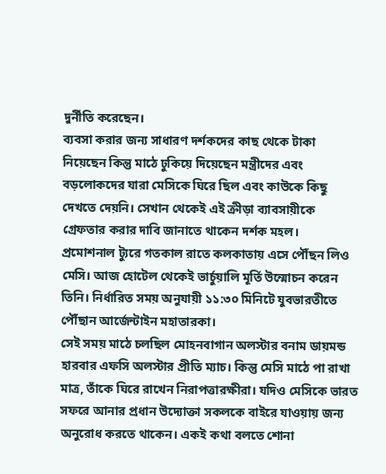দুর্নীতি করেছেন।
ব্যবসা করার জন্য সাধারণ দর্শকদের কাছ থেকে টাকা নিয়েছেন কিন্তু মাঠে ঢুকিয়ে দিয়েছেন মন্ত্রীদের এবং বড়লোকদের যারা মেসিকে ঘিরে ছিল এবং কাউকে কিছু দেখতে দেয়নি। সেখান থেকেই এই ক্রীড়া ব্যাবসায়ীকে গ্রেফতার করার দাবি জানাতে থাকেন দর্শক মহল।
প্রমোশনাল ট্যুরে গতকাল রাতে কলকাতায় এসে পৌঁছন লিও মেসি। আজ হোটেল থেকেই ভার্চুয়ালি মূর্তি উন্মোচন করেন তিনি। নির্ধারিত সময় অনুযায়ী ১১:৩০ মিনিটে যুবভারতীতে পৌঁছান আর্জেন্টাইন মহাতারকা।
সেই সময় মাঠে চলছিল মোহনবাগান অলস্টার বনাম ডায়মন্ড হারবার এফসি অলস্টার প্রীতি ম্যাচ। কিন্তু মেসি মাঠে পা রাখা মাত্র, তাঁকে ঘিরে রাখেন নিরাপত্তারক্ষীরা। যদিও মেসিকে ভারত সফরে আনার প্রধান উদ্যোক্তা সকলকে বাইরে যাওয়ায় জন্য অনুরোধ করতে থাকেন। একই কথা বলতে শোনা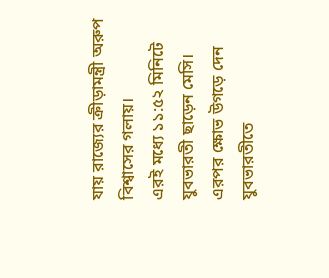যায় রাজ্যের ক্রীড়ামন্ত্রী অরুপ বিশ্বাসের গলায়।
এরই মধ্যে ১১:৫২ মিনিটে যুবভারতী ছাড়েন মেসি। এরপর ক্ষোভ উগড়ে দেন যুবভারতীতে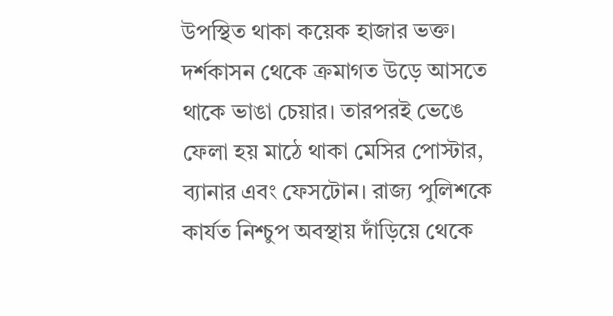উপস্থিত থাকা কয়েক হাজার ভক্ত। দর্শকাসন থেকে ক্রমাগত উড়ে আসতে থাকে ভাঙা চেয়ার। তারপরই ভেঙে ফেলা হয় মাঠে থাকা মেসির পোস্টার, ব্যানার এবং ফেসটোন। রাজ্য পুলিশকে কার্যত নিশ্চুপ অবস্থায় দাঁড়িয়ে থেকে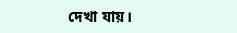দেখা যায়।